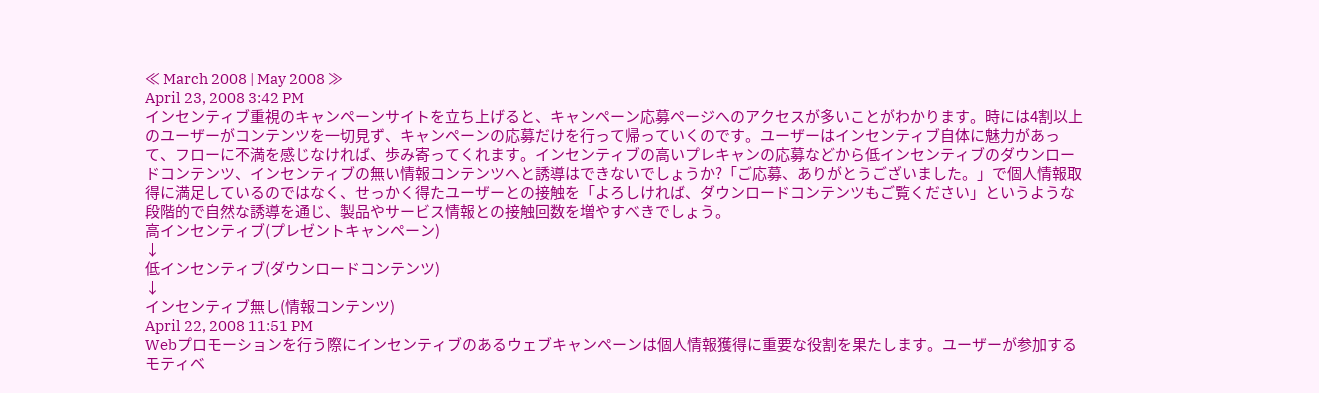≪ March 2008 | May 2008 ≫
April 23, 2008 3:42 PM
インセンティブ重視のキャンペーンサイトを立ち上げると、キャンペーン応募ページへのアクセスが多いことがわかります。時には4割以上のユーザーがコンテンツを一切見ず、キャンペーンの応募だけを行って帰っていくのです。ユーザーはインセンティブ自体に魅力があって、フローに不満を感じなければ、歩み寄ってくれます。インセンティブの高いプレキャンの応募などから低インセンティブのダウンロードコンテンツ、インセンティブの無い情報コンテンツへと誘導はできないでしょうか?「ご応募、ありがとうございました。」で個人情報取得に満足しているのではなく、せっかく得たユーザーとの接触を「よろしければ、ダウンロードコンテンツもご覧ください」というような段階的で自然な誘導を通じ、製品やサービス情報との接触回数を増やすべきでしょう。
高インセンティブ(プレゼントキャンペーン)
↓
低インセンティブ(ダウンロードコンテンツ)
↓
インセンティブ無し(情報コンテンツ)
April 22, 2008 11:51 PM
Webプロモーションを行う際にインセンティブのあるウェブキャンペーンは個人情報獲得に重要な役割を果たします。ユーザーが参加するモティベ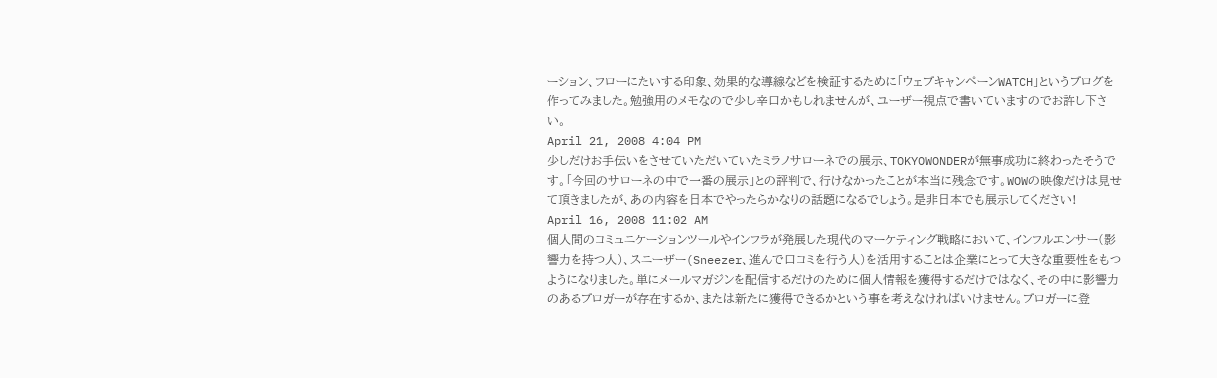ーション、フローにたいする印象、効果的な導線などを検証するために「ウェブキャンペーンWATCH」というブログを作ってみました。勉強用のメモなので少し辛口かもしれませんが、ユーザー視点で書いていますのでお許し下さい。
April 21, 2008 4:04 PM
少しだけお手伝いをさせていただいていたミラノサローネでの展示、TOKYOWONDERが無事成功に終わったそうです。「今回のサローネの中で一番の展示」との評判で、行けなかったことが本当に残念です。WOWの映像だけは見せて頂きましたが、あの内容を日本でやったらかなりの話題になるでしょう。是非日本でも展示してください!
April 16, 2008 11:02 AM
個人間のコミュニケーションツールやインフラが発展した現代のマーケティング戦略において、インフルエンサー(影響力を持つ人)、スニーザー(Sneezer、進んで口コミを行う人)を活用することは企業にとって大きな重要性をもつようになりました。単にメールマガジンを配信するだけのために個人情報を獲得するだけではなく、その中に影響力のあるブロガーが存在するか、または新たに獲得できるかという事を考えなければいけません。ブロガーに登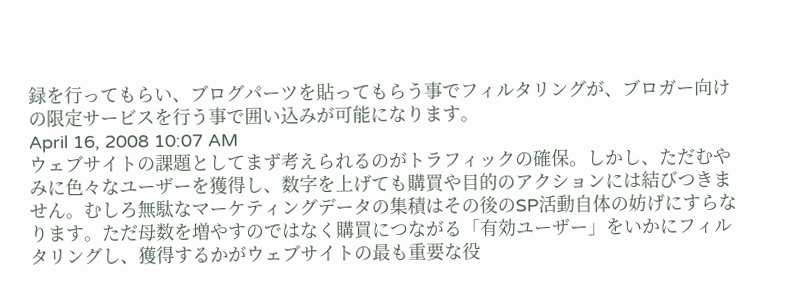録を行ってもらい、ブログパーツを貼ってもらう事でフィルタリングが、ブロガー向けの限定サービスを行う事で囲い込みが可能になります。
April 16, 2008 10:07 AM
ウェブサイトの課題としてまず考えられるのがトラフィックの確保。しかし、ただむやみに色々なユーザーを獲得し、数字を上げても購買や目的のアクションには結びつきません。むしろ無駄なマーケティングデータの集積はその後のSP活動自体の妨げにすらなります。ただ母数を増やすのではなく購買につながる「有効ユーザー」をいかにフィルタリングし、獲得するかがウェブサイトの最も重要な役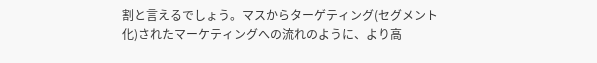割と言えるでしょう。マスからターゲティング(セグメント化)されたマーケティングへの流れのように、より高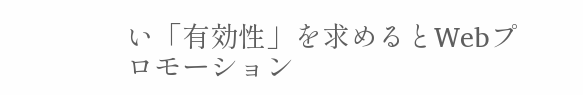い「有効性」を求めるとWebプロモーション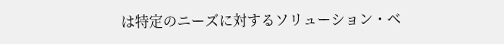は特定のニーズに対するソリューション・ベ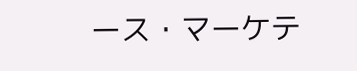ース・マーケテ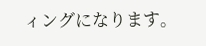ィングになります。